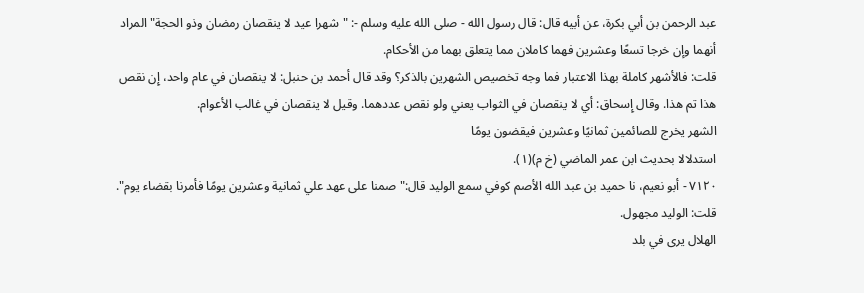عبد الرحمن بن أبي بكرة، عن أبيه قال: قال رسول الله - صلى الله عليه وسلم -: "شهرا عيد لا ينقصان رمضان وذو الحجة" المراد أنهما وإن خرجا تسعًا وعشرين فهما كاملان مما يتعلق بهما من الأحكام.
قلت: فالأشهر كاملة بهذا الاعتبار فما وجه تخصيص الشهرين بالذكر؟ وقد قال أحمد بن حنبل: لا ينقصان في عام واحد، إِن نقص هذا تم هذا. وقال إِسحاق: أي لا ينقصان في الثواب يعني ولو نقص عددهما. وقيل لا ينقصان في غالب الأعوام.
الشهر يخرج للصائمين ثمانيًا وعشرين فيقضون يومًا
استدلالا بحديث ابن عمر الماضي (خ م)(١).
٧١٢٠ - أبو نعيم، نا حميد بن عبد الله الأصم كوفي سمع الوليد قال:"صمنا على عهد علي ثمانية وعشرين يومًا فأمرنا بقضاء يوم".
قلت: الوليد مجهول.
الهلال يرى في بلد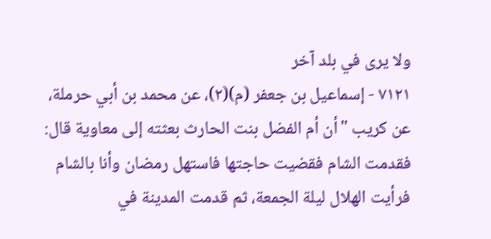ولا يرى في بلد آخر
٧١٢١ - إسماعيل بن جعفر (م)(٢)، عن محمد بن أبي حرملة، عن كريب "أن أم الفضل بنت الحارث بعثته إلى معاوية قال: فقدمت الشام فقضيت حاجتها فاستهل رمضان وأنا بالشام فرأيت الهلال ليلة الجمعة، ثم قدمت المدينة في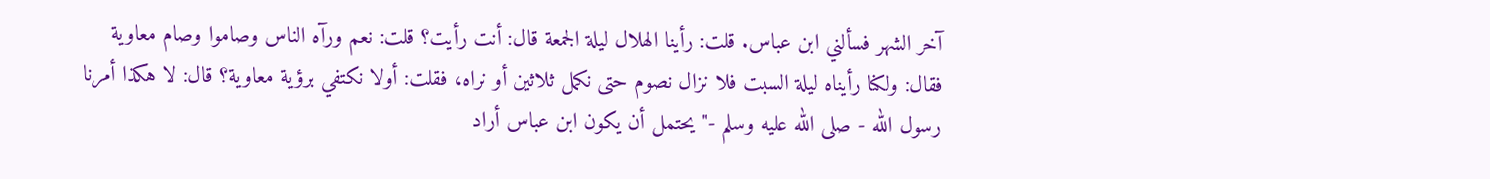آخر الشهر فسألني ابن عباس. قلت: رأينا الهلال ليلة الجمعة قال: أنت رأيت؟ قلت: نعم ورآه الناس وصاموا وصام معاوية فقال: ولكنا رأيناه ليلة السبت فلا نزال نصوم حتى نكمل ثلاثين أو نراه، فقلت: أولا نكتفي برؤية معاوية؟ قال: لا هكذا أمرنا رسول الله - صلى الله عليه وسلم -" يحتمل أن يكون ابن عباس أراد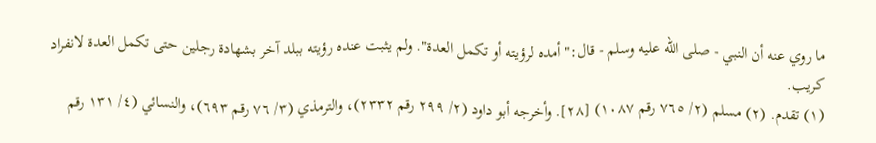ما روي عنه أن النبي - صلى الله عليه وسلم - قال:"أمده لرؤيته أو تكمل العدة". ولم يثبت عنده رؤيته ببلد آخر بشهادة رجلين حتى تكمل العدة لانفراد كريب.
(١) تقدم. (٢) مسلم (٢/ ٧٦٥ رقم ١٠٨٧) [٢٨]. وأخرجه أبو داود (٢/ ٢٩٩ رقم ٢٣٣٢)، والترمذي (٣/ ٧٦ رقم ٦٩٣)، والنسائي (٤/ ١٣١ رقم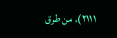٢١١١)، من طرق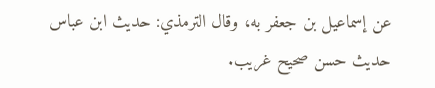عن إسماعيل بن جعفر به، وقال الترمذي: حديث ابن عباس حديث حسن صحيح غريب.